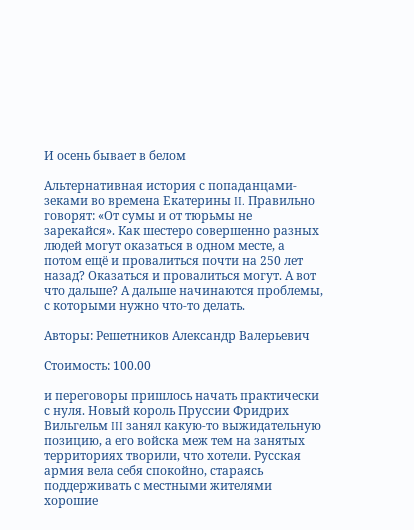И осень бывает в белом

Альтернативная история с попаданцами-зеками во времена Екатерины II. Правильно говорят: «От сумы и от тюрьмы не зарекайся». Как шестеро совершенно разных людей могут оказаться в одном месте, а потом ещё и провалиться почти на 250 лет назад? Оказаться и провалиться могут. А вот что дальше? А дальше начинаются проблемы, с которыми нужно что-то делать.

Авторы: Решетников Александр Валерьевич

Стоимость: 100.00

и переговоры пришлось начать практически с нуля. Новый король Пруссии Фридрих Вильгельм III занял какую-то выжидательную позицию, а его войска меж тем на занятых территориях творили, что хотели. Русская армия вела себя спокойно, стараясь поддерживать с местными жителями хорошие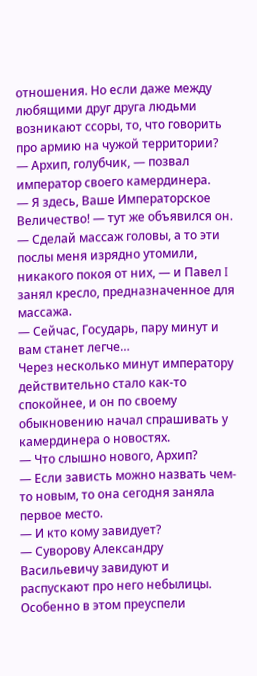отношения. Но если даже между любящими друг друга людьми возникают ссоры, то, что говорить про армию на чужой территории?
— Архип, голубчик, — позвал император своего камердинера.
— Я здесь, Ваше Императорское Величество! — тут же объявился он.
— Сделай массаж головы, а то эти послы меня изрядно утомили, никакого покоя от них, — и Павел I занял кресло, предназначенное для массажа.
— Сейчас, Государь, пару минут и вам станет легче…
Через несколько минут императору действительно стало как-то спокойнее, и он по своему обыкновению начал спрашивать у камердинера о новостях.
— Что слышно нового, Архип?
— Если зависть можно назвать чем-то новым, то она сегодня заняла первое место.
— И кто кому завидует?
— Суворову Александру Васильевичу завидуют и распускают про него небылицы. Особенно в этом преуспели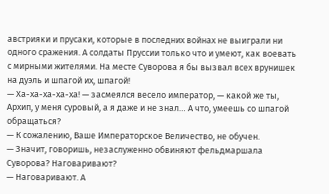австрияки и прусаки, которые в последних войнах не выиграли ни одного сражения. А солдаты Пруссии только что и умеют, как воевать с мирными жителями. На месте Суворова я бы вызвал всех врунишек на дуэль и шпагой их, шпагой!
— Ха-ха-ха-ха-ха! — засмеялся весело император, — какой же ты, Архип, у меня суровый, а я даже и не знал… А что, умеешь со шпагой обращаться?
— К сожалению, Ваше Императорское Величество, не обучен.
— Значит, говоришь, незаслуженно обвиняют фельдмаршала Суворова? Наговаривают?
— Наговаривают. А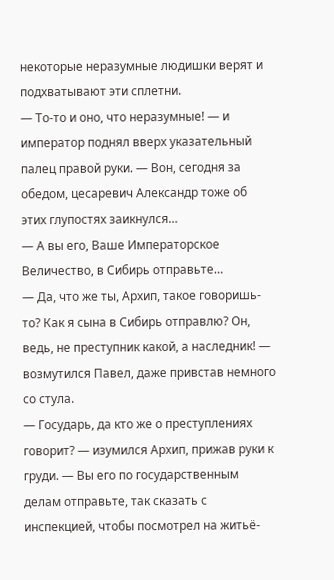некоторые неразумные людишки верят и подхватывают эти сплетни.
— То-то и оно, что неразумные! — и император поднял вверх указательный палец правой руки. — Вон, сегодня за обедом, цесаревич Александр тоже об этих глупостях заикнулся…
— А вы его, Ваше Императорское Величество, в Сибирь отправьте…
— Да, что же ты, Архип, такое говоришь-то? Как я сына в Сибирь отправлю? Он, ведь, не преступник какой, а наследник! — возмутился Павел, даже привстав немного со стула.
— Государь, да кто же о преступлениях говорит? — изумился Архип, прижав руки к груди. — Вы его по государственным делам отправьте, так сказать с инспекцией, чтобы посмотрел на житьё-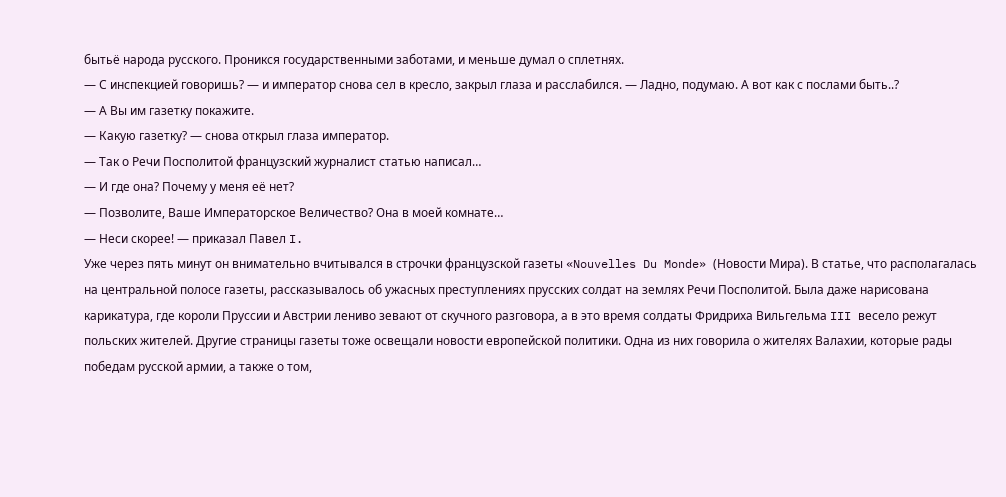бытьё народа русского. Проникся государственными заботами, и меньше думал о сплетнях.
— С инспекцией говоришь? — и император снова сел в кресло, закрыл глаза и расслабился. — Ладно, подумаю. А вот как с послами быть..?
— А Вы им газетку покажите.
— Какую газетку? — снова открыл глаза император.
— Так о Речи Посполитой французский журналист статью написал…
— И где она? Почему у меня её нет?
— Позволите, Ваше Императорское Величество? Она в моей комнате…
— Неси скорее! — приказал Павел I.
Уже через пять минут он внимательно вчитывался в строчки французской газеты «Nouvelles Du Monde» (Новости Мира). В статье, что располагалась на центральной полосе газеты, рассказывалось об ужасных преступлениях прусских солдат на землях Речи Посполитой. Была даже нарисована карикатура, где короли Пруссии и Австрии лениво зевают от скучного разговора, а в это время солдаты Фридриха Вильгельма III весело режут польских жителей. Другие страницы газеты тоже освещали новости европейской политики. Одна из них говорила о жителях Валахии, которые рады победам русской армии, а также о том,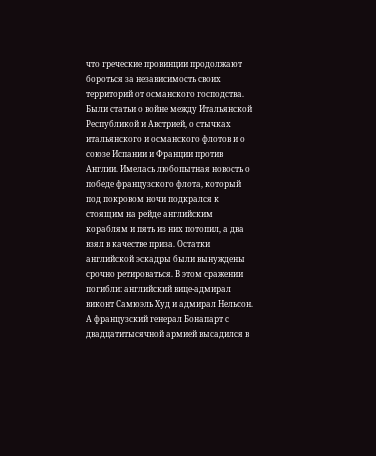что греческие провинции продолжают бороться за независимость своих территорий от османского господства. Были статьи о войне между Итальянской Республикой и Австрией, о стычках итальянского и османского флотов и о союзе Испании и Франции против Англии. Имелась любопытная новость о победе французского флота, который под покровом ночи подкрался к стоящим на рейде английским кораблям и пять из них потопил, а два взял в качестве приза. Остатки английской эскадры были вынуждены срочно ретироваться. В этом сражении погибли: английский вице-адмирал виконт Самюэль Худ и адмирал Нельсон. А французский генерал Бонапарт с двадцатитысячной армией высадился в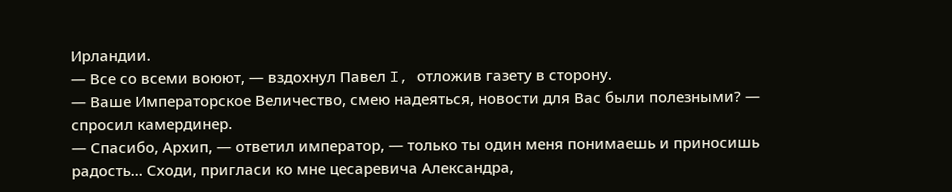Ирландии.
— Все со всеми воюют, — вздохнул Павел I, отложив газету в сторону.
— Ваше Императорское Величество, смею надеяться, новости для Вас были полезными? — спросил камердинер.
— Спасибо, Архип, — ответил император, — только ты один меня понимаешь и приносишь радость… Сходи, пригласи ко мне цесаревича Александра,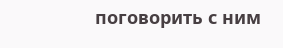поговорить с ним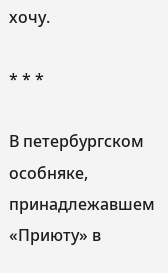хочу.

* * *

В петербургском особняке, принадлежавшем «Приюту» в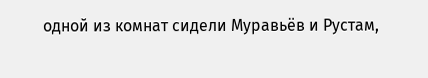одной из комнат сидели Муравьёв и Рустам,